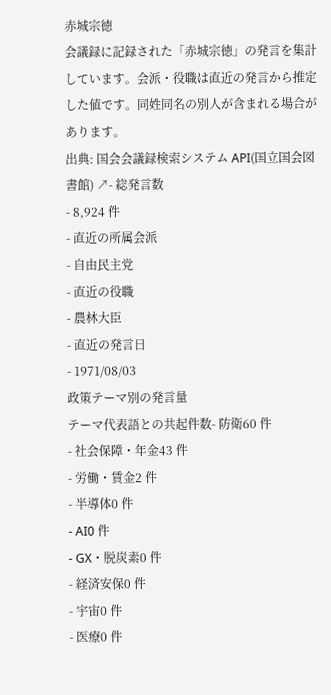赤城宗徳
会議録に記録された「赤城宗徳」の発言を集計しています。会派・役職は直近の発言から推定した値です。同姓同名の別人が含まれる場合があります。
出典: 国会会議録検索システム API(国立国会図書館) ↗- 総発言数
- 8,924 件
- 直近の所属会派
- 自由民主党
- 直近の役職
- 農林大臣
- 直近の発言日
- 1971/08/03
政策テーマ別の発言量
テーマ代表語との共起件数- 防衛60 件
- 社会保障・年金43 件
- 労働・賃金2 件
- 半導体0 件
- AI0 件
- GX・脱炭素0 件
- 経済安保0 件
- 宇宙0 件
- 医療0 件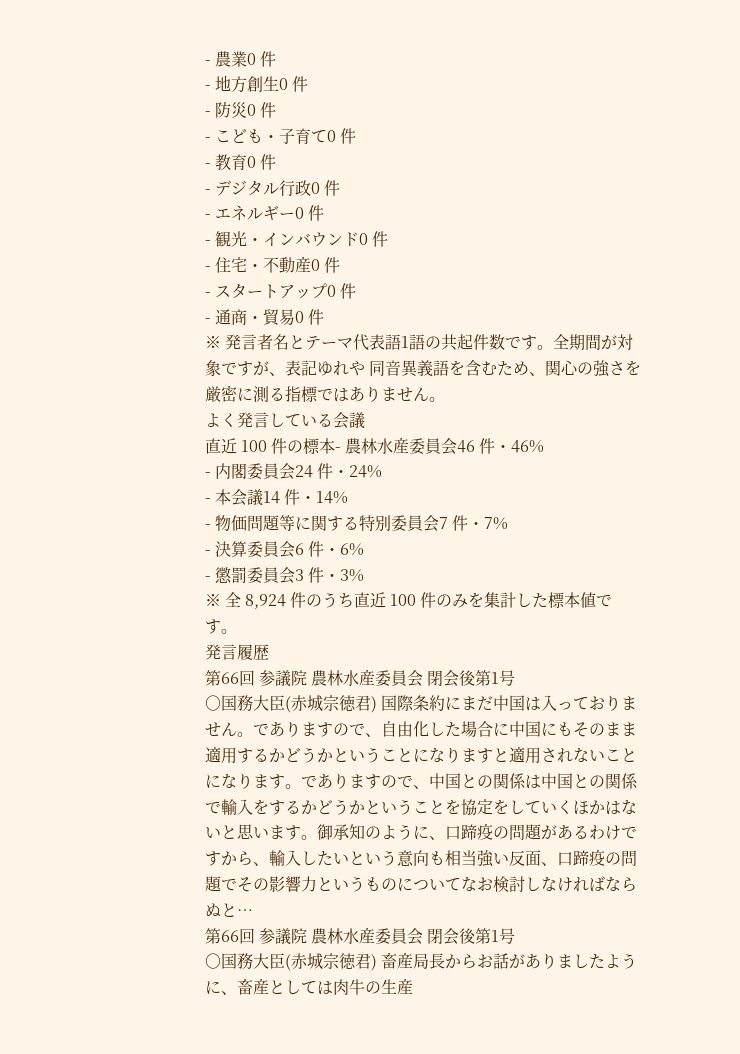- 農業0 件
- 地方創生0 件
- 防災0 件
- こども・子育て0 件
- 教育0 件
- デジタル行政0 件
- エネルギー0 件
- 観光・インバウンド0 件
- 住宅・不動産0 件
- スタートアップ0 件
- 通商・貿易0 件
※ 発言者名とテーマ代表語1語の共起件数です。全期間が対象ですが、表記ゆれや 同音異義語を含むため、関心の強さを厳密に測る指標ではありません。
よく発言している会議
直近 100 件の標本- 農林水産委員会46 件・46%
- 内閣委員会24 件・24%
- 本会議14 件・14%
- 物価問題等に関する特別委員会7 件・7%
- 決算委員会6 件・6%
- 懲罰委員会3 件・3%
※ 全 8,924 件のうち直近 100 件のみを集計した標本値です。
発言履歴
第66回 参議院 農林水産委員会 閉会後第1号
○国務大臣(赤城宗徳君) 国際条約にまだ中国は入っておりません。でありますので、自由化した場合に中国にもそのまま適用するかどうかということになりますと適用されないことになります。でありますので、中国との関係は中国との関係で輸入をするかどうかということを協定をしていくほかはないと思います。御承知のように、口蹄疫の問題があるわけですから、輸入したいという意向も相当強い反面、口蹄疫の問題でその影響力というものについてなお検討しなければならぬと…
第66回 参議院 農林水産委員会 閉会後第1号
○国務大臣(赤城宗徳君) 畜産局長からお話がありましたように、畜産としては肉牛の生産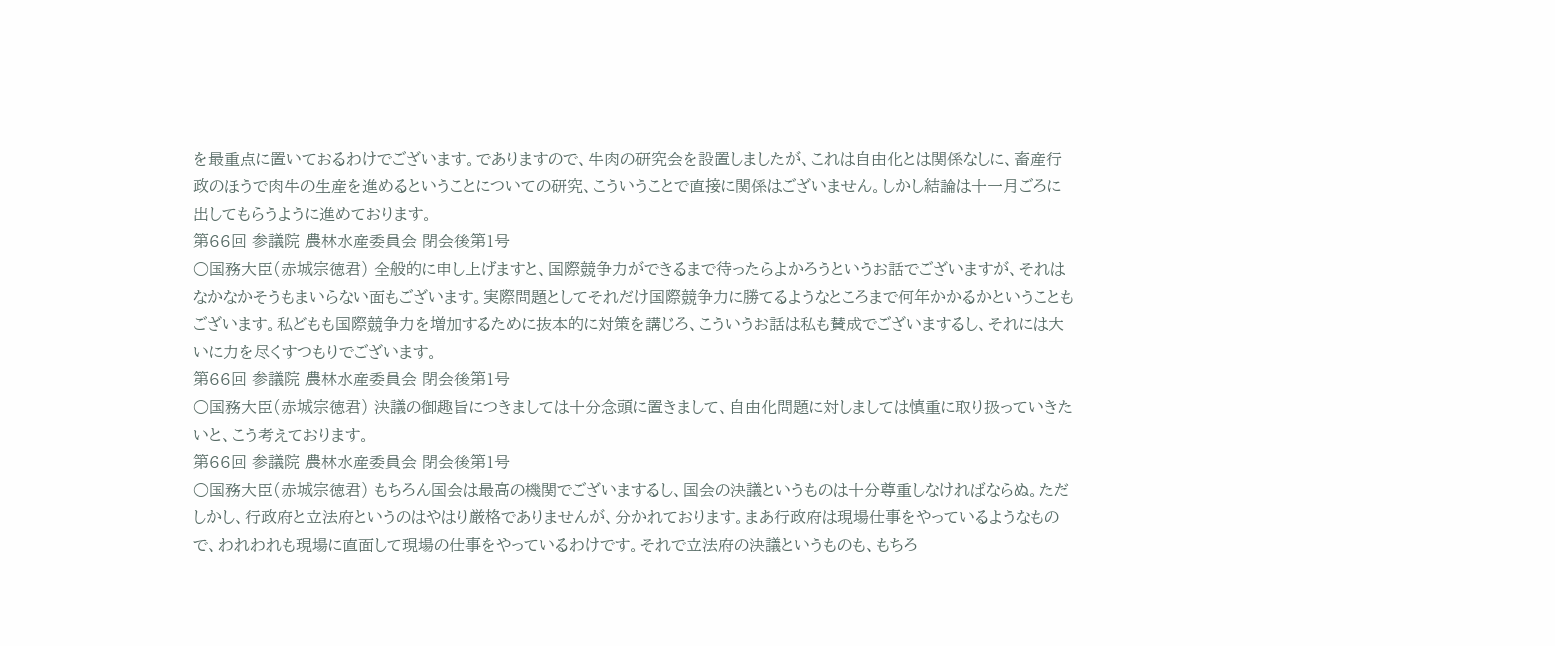を最重点に置いておるわけでございます。でありますので、牛肉の研究会を設置しましたが、これは自由化とは関係なしに、畜産行政のほうで肉牛の生産を進めるということについての研究、こういうことで直接に関係はございません。しかし結論は十一月ごろに出してもらうように進めております。
第66回 参議院 農林水産委員会 閉会後第1号
○国務大臣(赤城宗徳君) 全般的に申し上げますと、国際競争力ができるまで待ったらよかろうというお話でございますが、それはなかなかそうもまいらない面もございます。実際問題としてそれだけ国際競争力に勝てるようなところまで何年かかるかということもございます。私どもも国際競争力を増加するために抜本的に対策を講じろ、こういうお話は私も賛成でございまするし、それには大いに力を尽くすつもりでございます。
第66回 参議院 農林水産委員会 閉会後第1号
○国務大臣(赤城宗徳君) 決議の御趣旨につきましては十分念頭に置きまして、自由化問題に対しましては慎重に取り扱っていきたいと、こう考えております。
第66回 参議院 農林水産委員会 閉会後第1号
○国務大臣(赤城宗徳君) もちろん国会は最高の機関でございまするし、国会の決議というものは十分尊重しなければならぬ。ただしかし、行政府と立法府というのはやはり厳格でありませんが、分かれております。まあ行政府は現場仕事をやっているようなもので、われわれも現場に直面して現場の仕事をやっているわけです。それで立法府の決議というものも、もちろ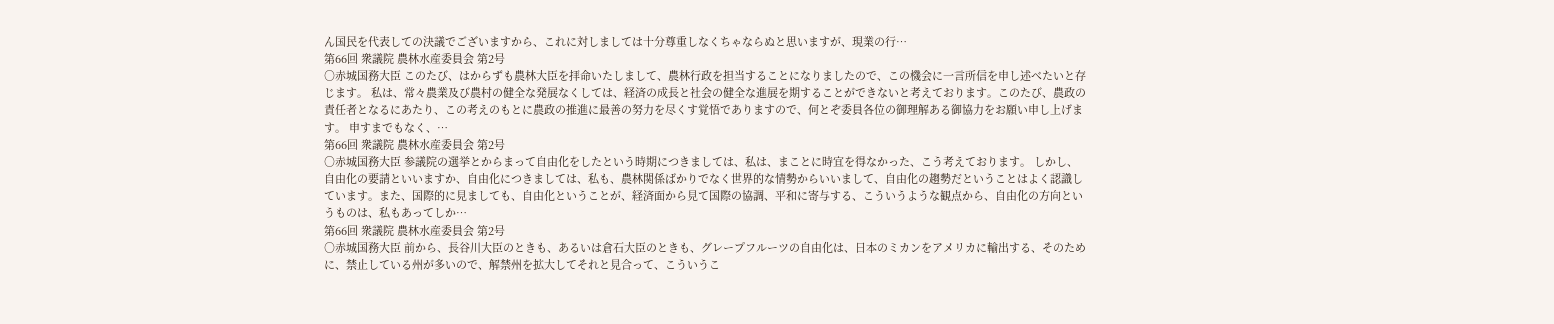ん国民を代表しての決議でございますから、これに対しましては十分尊重しなくちゃならぬと思いますが、現業の行…
第66回 衆議院 農林水産委員会 第2号
○赤城国務大臣 このたび、はからずも農林大臣を拝命いたしまして、農林行政を担当することになりましたので、この機会に一言所信を申し述べたいと存じます。 私は、常々農業及び農村の健全な発展なくしては、経済の成長と社会の健全な進展を期することができないと考えております。このたび、農政の責任者となるにあたり、この考えのもとに農政の推進に最善の努力を尽くす覚悟でありますので、何とぞ委員各位の御理解ある御協力をお願い申し上げます。 申すまでもなく、…
第66回 衆議院 農林水産委員会 第2号
○赤城国務大臣 参議院の選挙とからまって自由化をしたという時期につきましては、私は、まことに時宜を得なかった、こう考えております。 しかし、自由化の要請といいますか、自由化につきましては、私も、農林関係ばかりでなく世界的な情勢からいいまして、自由化の趨勢だということはよく認識しています。また、国際的に見ましても、自由化ということが、経済面から見て国際の協調、平和に寄与する、こういうような観点から、自由化の方向というものは、私もあってしか…
第66回 衆議院 農林水産委員会 第2号
○赤城国務大臣 前から、長谷川大臣のときも、あるいは倉石大臣のときも、グレープフルーツの自由化は、日本のミカンをアメリカに輸出する、そのために、禁止している州が多いので、解禁州を拡大してそれと見合って、こういうこ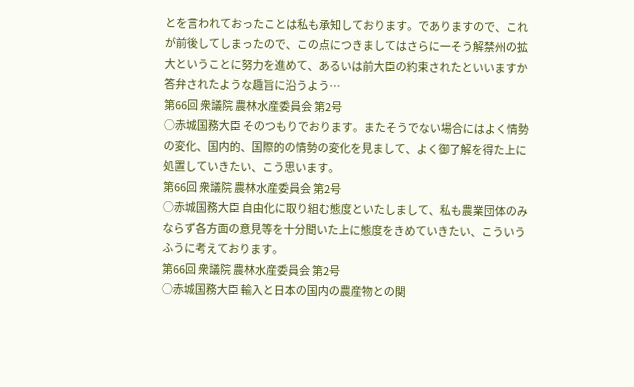とを言われておったことは私も承知しております。でありますので、これが前後してしまったので、この点につきましてはさらに一そう解禁州の拡大ということに努力を進めて、あるいは前大臣の約束されたといいますか答弁されたような趣旨に沿うよう…
第66回 衆議院 農林水産委員会 第2号
○赤城国務大臣 そのつもりでおります。またそうでない場合にはよく情勢の変化、国内的、国際的の情勢の変化を見まして、よく御了解を得た上に処置していきたい、こう思います。
第66回 衆議院 農林水産委員会 第2号
○赤城国務大臣 自由化に取り組む態度といたしまして、私も農業団体のみならず各方面の意見等を十分聞いた上に態度をきめていきたい、こういうふうに考えております。
第66回 衆議院 農林水産委員会 第2号
○赤城国務大臣 輸入と日本の国内の農産物との関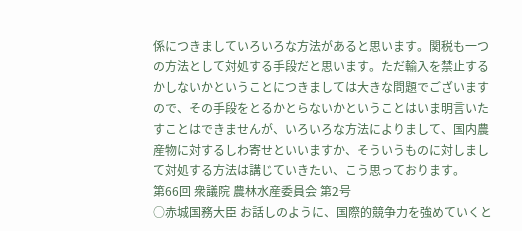係につきましていろいろな方法があると思います。関税も一つの方法として対処する手段だと思います。ただ輸入を禁止するかしないかということにつきましては大きな問題でございますので、その手段をとるかとらないかということはいま明言いたすことはできませんが、いろいろな方法によりまして、国内農産物に対するしわ寄せといいますか、そういうものに対しまして対処する方法は講じていきたい、こう思っております。
第66回 衆議院 農林水産委員会 第2号
○赤城国務大臣 お話しのように、国際的競争力を強めていくと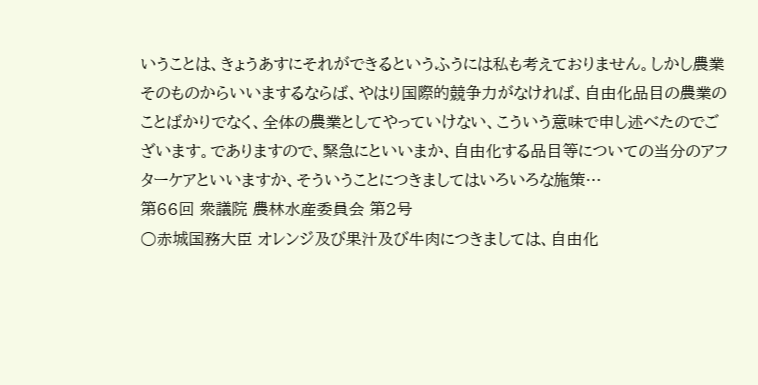いうことは、きょうあすにそれができるというふうには私も考えておりません。しかし農業そのものからいいまするならば、やはり国際的競争力がなければ、自由化品目の農業のことばかりでなく、全体の農業としてやっていけない、こういう意味で申し述べたのでございます。でありますので、緊急にといいまか、自由化する品目等についての当分のアフターケアといいますか、そういうことにつきましてはいろいろな施策…
第66回 衆議院 農林水産委員会 第2号
○赤城国務大臣 オレンジ及び果汁及び牛肉につきましては、自由化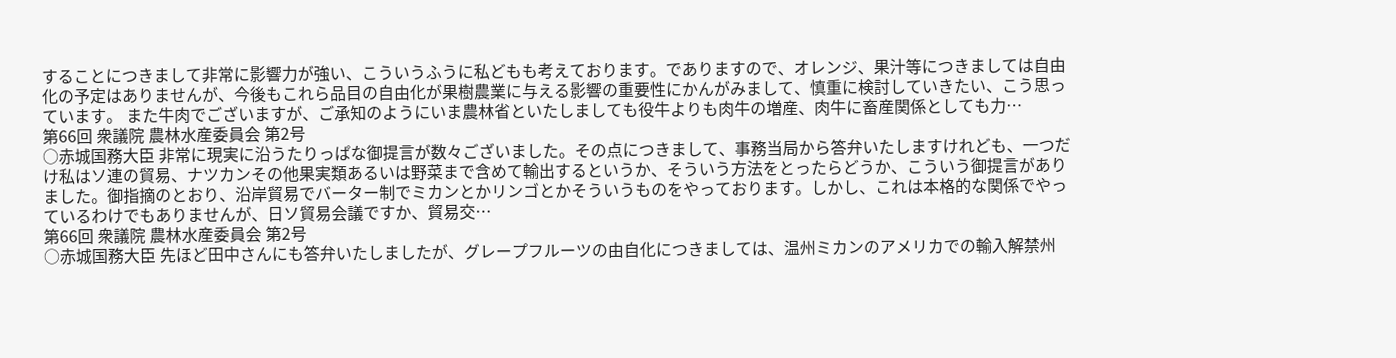することにつきまして非常に影響力が強い、こういうふうに私どもも考えております。でありますので、オレンジ、果汁等につきましては自由化の予定はありませんが、今後もこれら品目の自由化が果樹農業に与える影響の重要性にかんがみまして、慎重に検討していきたい、こう思っています。 また牛肉でございますが、ご承知のようにいま農林省といたしましても役牛よりも肉牛の増産、肉牛に畜産関係としても力…
第66回 衆議院 農林水産委員会 第2号
○赤城国務大臣 非常に現実に沿うたりっぱな御提言が数々ございました。その点につきまして、事務当局から答弁いたしますけれども、一つだけ私はソ連の貿易、ナツカンその他果実類あるいは野菜まで含めて輸出するというか、そういう方法をとったらどうか、こういう御提言がありました。御指摘のとおり、沿岸貿易でバーター制でミカンとかリンゴとかそういうものをやっております。しかし、これは本格的な関係でやっているわけでもありませんが、日ソ貿易会議ですか、貿易交…
第66回 衆議院 農林水産委員会 第2号
○赤城国務大臣 先ほど田中さんにも答弁いたしましたが、グレープフルーツの由自化につきましては、温州ミカンのアメリカでの輸入解禁州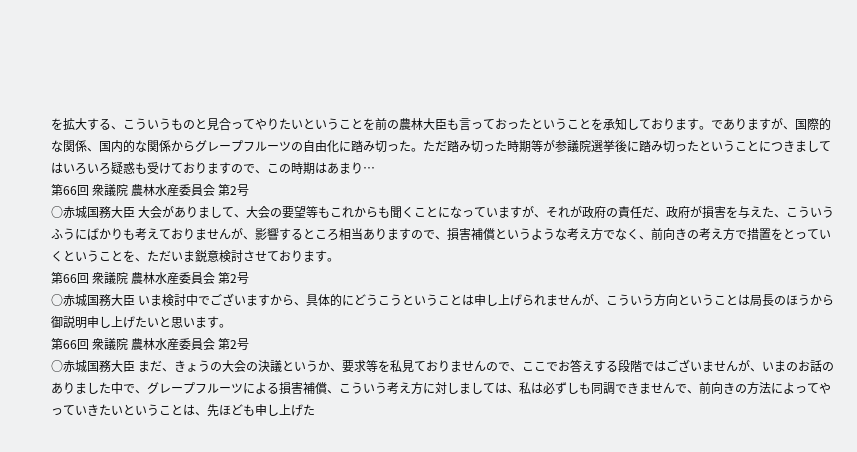を拡大する、こういうものと見合ってやりたいということを前の農林大臣も言っておったということを承知しております。でありますが、国際的な関係、国内的な関係からグレープフルーツの自由化に踏み切った。ただ踏み切った時期等が参議院選挙後に踏み切ったということにつきましてはいろいろ疑惑も受けておりますので、この時期はあまり…
第66回 衆議院 農林水産委員会 第2号
○赤城国務大臣 大会がありまして、大会の要望等もこれからも聞くことになっていますが、それが政府の責任だ、政府が損害を与えた、こういうふうにばかりも考えておりませんが、影響するところ相当ありますので、損害補償というような考え方でなく、前向きの考え方で措置をとっていくということを、ただいま鋭意検討させております。
第66回 衆議院 農林水産委員会 第2号
○赤城国務大臣 いま検討中でございますから、具体的にどうこうということは申し上げられませんが、こういう方向ということは局長のほうから御説明申し上げたいと思います。
第66回 衆議院 農林水産委員会 第2号
○赤城国務大臣 まだ、きょうの大会の決議というか、要求等を私見ておりませんので、ここでお答えする段階ではございませんが、いまのお話のありました中で、グレープフルーツによる損害補償、こういう考え方に対しましては、私は必ずしも同調できませんで、前向きの方法によってやっていきたいということは、先ほども申し上げた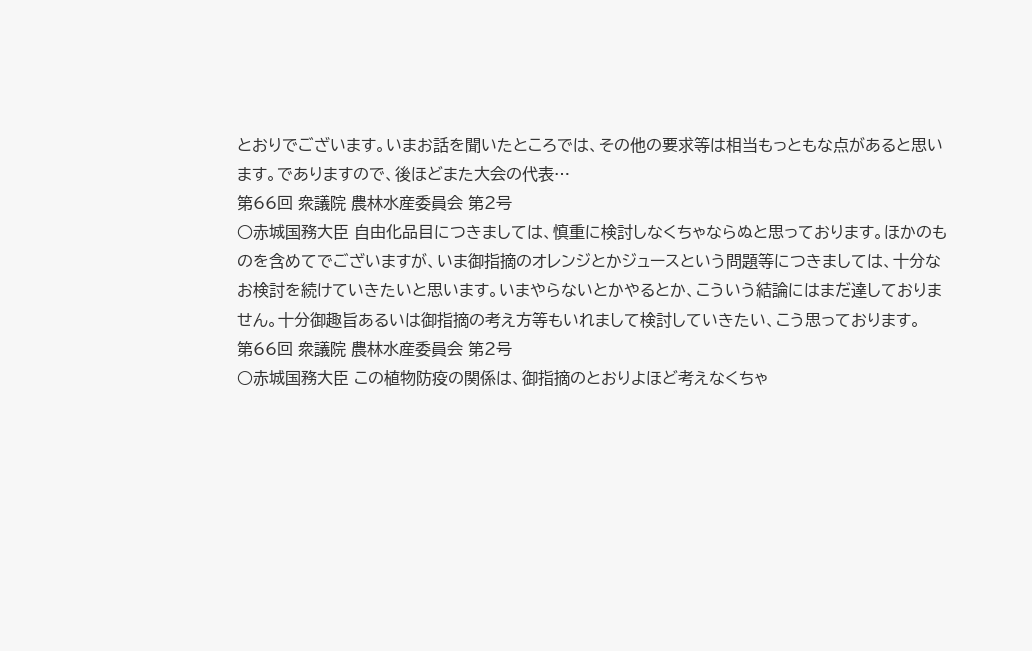とおりでございます。いまお話を聞いたところでは、その他の要求等は相当もっともな点があると思います。でありますので、後ほどまた大会の代表…
第66回 衆議院 農林水産委員会 第2号
○赤城国務大臣 自由化品目につきましては、慎重に検討しなくちゃならぬと思っております。ほかのものを含めてでございますが、いま御指摘のオレンジとかジュースという問題等につきましては、十分なお検討を続けていきたいと思います。いまやらないとかやるとか、こういう結論にはまだ達しておりません。十分御趣旨あるいは御指摘の考え方等もいれまして検討していきたい、こう思っております。
第66回 衆議院 農林水産委員会 第2号
○赤城国務大臣 この植物防疫の関係は、御指摘のとおりよほど考えなくちゃ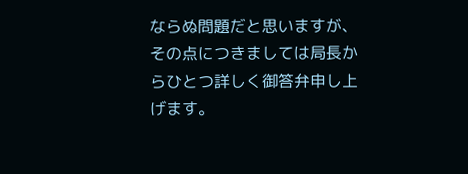ならぬ問題だと思いますが、その点につきましては局長からひとつ詳しく御答弁申し上げます。